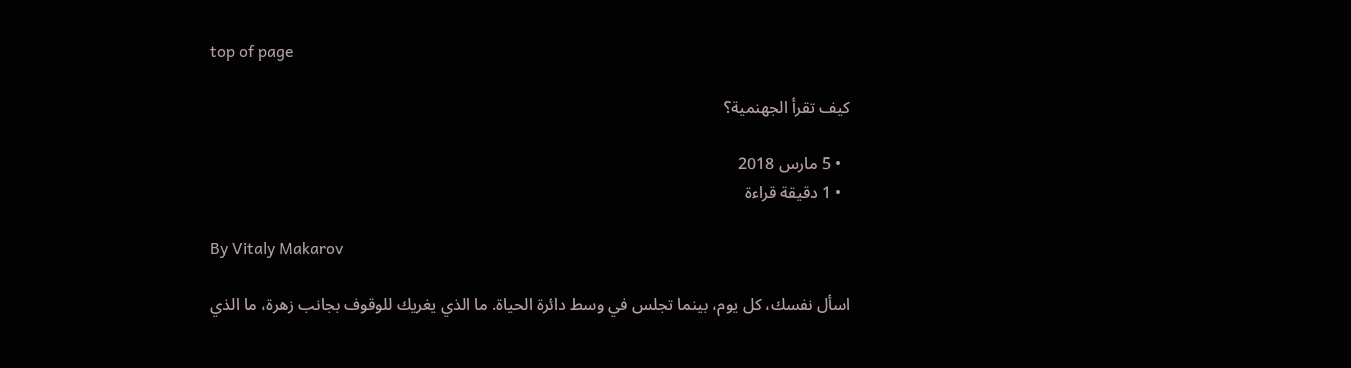top of page

كيف تقرأ الجهنمية؟

  • 5 مارس 2018
  • 1 دقيقة قراءة

By Vitaly Makarov

اسأل نفسك، كل يوم، بينما تجلس في وسط دائرة الحياة. ما الذي يغريك للوقوف بجانب زهرة، ما الذي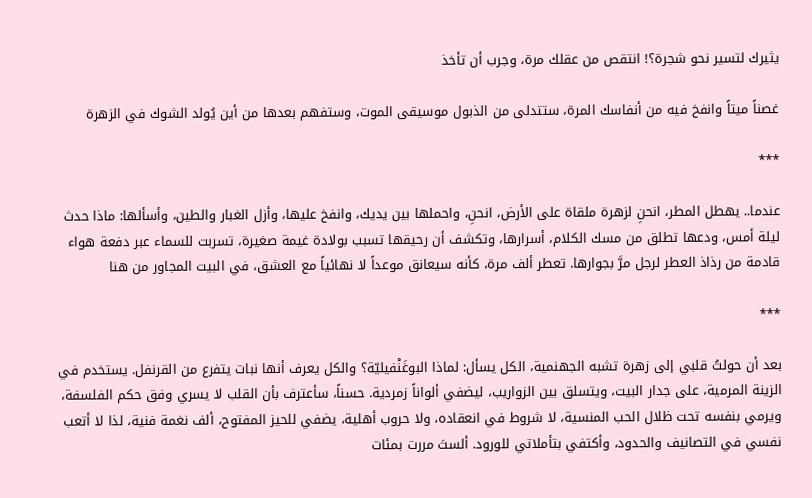يثيرك لتسير نحو شجرة؟! انتقص من عقلك مرة، وجرب أن تأخذ

غصناً ميتاً وانفخ فيه من أنفاسك المرة، ستتدلى من الذبول موسيقى الموت، وستفهم بعدها من أين يُولد الشوك في الزهرة

***

عندما.. يهطل المطر، انحنِ لزهرة ملقاة على الأرض، انحنِ، واحملها بين يديك، وانفخ عليها، وأزل الغبار والطين، وأسألها: ماذا حدث ليلة أمس، ودعها تطلق من مسك الكلام، أسرارها، وتكشف أن رحيقها تسبب بولادة غيمة صغيرة، تسربت للسماء عبر دفعة هواء قادمة من رذاذ العطر لرجل مرَّ بجوارها. تعطر ألف مرة، كأنه سيعانق موعداً لا نهائياً مع العشق، في البيت المجاور من هنا

***

بعد أن حولتُ قلبي إلى زهرة تشبه الجهنمية، الكل يسأل: لماذا البوغَنْفيليّة؟ والكل يعرف أنها نبات يتفرع من القرنفل. يستخدم في الزينة المرمية، على جدار البيت، ويتسلق بين الزواريب، ليضفي ألواناً زمردية. حسناً، سأعترف بأن القلب لا يسري وفق حكم الفلسفة، ويرمي بنفسه تحت ظلال الحب المنسية، لا شروط في انعقاده، ولا حروب أهلية، يضفي للحيز المفتوح، ألف نغمة فنية، لذا لا أتعب نفسي في التصانيف والحدود، وأكتفي بتأملاتي للورود. ألستَ مررت بمئات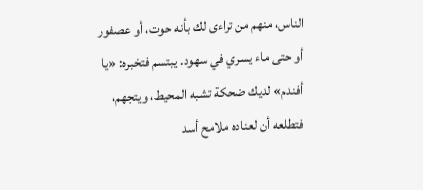الناس، منهم من تراءى لك بأنه حوت، أو عصفور أو حتى ماء يسري في سهود. يبتسم فتخبره: «يا أفندم» لديك ضحكة تشبه المحيط، ويتجهم، فتطلعه أن لعناده ملامح أسد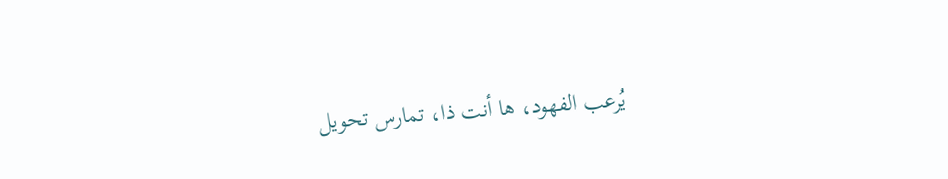يُرعب الفهود، ها أنت ذا، تمارس تحويل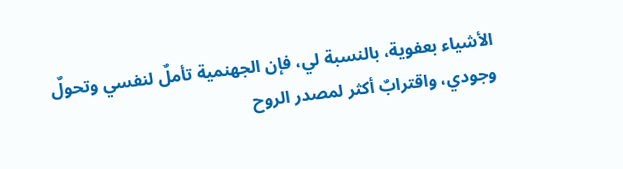الأشياء بعفوية، بالنسبة لي، فإن الجهنمية تأملٌ لنفسي وتحولٌ وجودي، واقترابٌ أكثر لمصدر الروح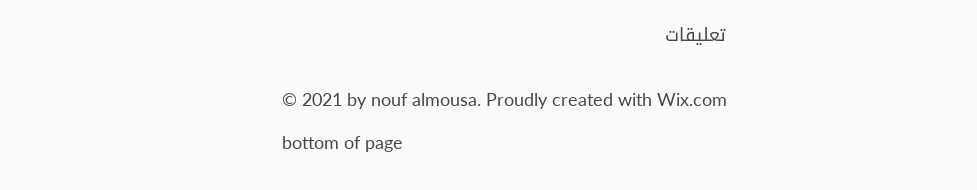تعليقات


© 2021 by nouf almousa. Proudly created with Wix.com

bottom of page